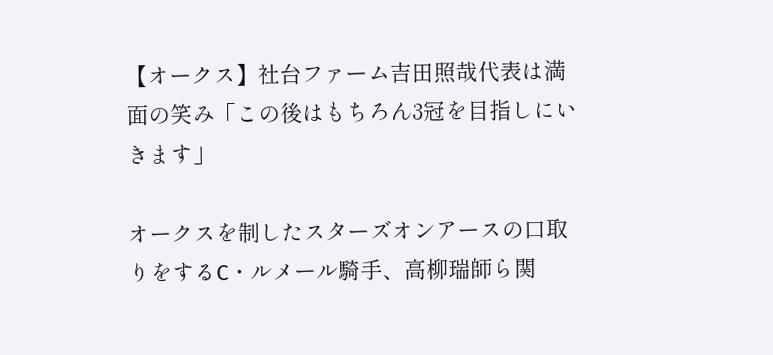【オークス】社台ファーム吉田照哉代表は満面の笑み「この後はもちろん3冠を目指しにいきます」

オークスを制したスターズオンアースの口取りをするC・ルメール騎手、高柳瑞師ら関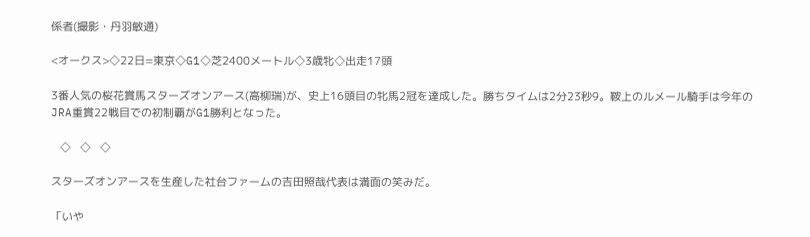係者(撮影・丹羽敏通)

<オークス>◇22日=東京◇G1◇芝2400メートル◇3歳牝◇出走17頭

3番人気の桜花賞馬スターズオンアース(高柳瑞)が、史上16頭目の牝馬2冠を達成した。勝ちタイムは2分23秒9。鞍上のルメール騎手は今年のJRA重賞22戦目での初制覇がG1勝利となった。

   ◇   ◇   ◇

スターズオンアースを生産した社台ファームの吉田照哉代表は満面の笑みだ。

「いや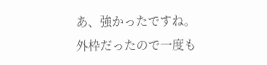あ、強かったですね。外枠だったので一度も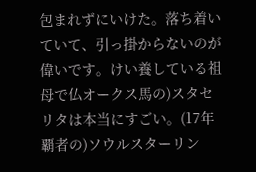包まれずにいけた。落ち着いていて、引っ掛からないのが偉いです。けい養している祖母で仏オークス馬の)スタセリタは本当にすごい。(17年覇者の)ソウルスターリン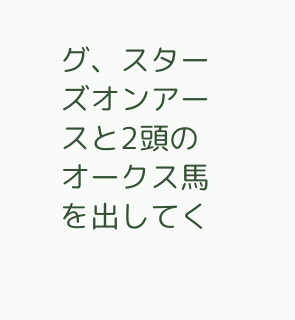グ、スターズオンアースと2頭のオークス馬を出してく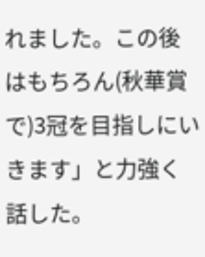れました。この後はもちろん(秋華賞で)3冠を目指しにいきます」と力強く話した。